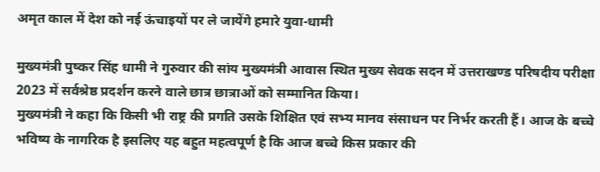अमृत काल में देश को नई ऊंचाइयों पर ले जायेंगे हमारे युवा-धामी

मुख्यमंत्री पुष्कर सिंह धामी ने गुरुवार की सांय मुख्यमंत्री आवास स्थित मुख्य सेवक सदन में उत्तराखण्ड परिषदीय परीक्षा 2023 में सर्वश्रेष्ठ प्रदर्शन करने वाले छात्र छात्राओं को सम्मानित किया।
मुख्यमंत्री ने कहा कि किसी भी राष्ट्र की प्रगति उसके शिक्षित एवं सभ्य मानव संसाधन पर निर्भर करती हैं। आज के बच्चे भविष्य के नागरिक है इसलिए यह बहुत महत्वपूर्ण है कि आज बच्चे किस प्रकार की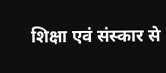शिक्षा एवं संस्कार से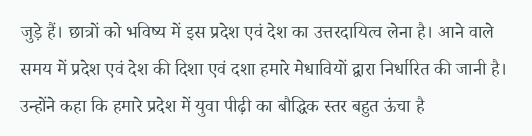जुड़े हैं। छात्रों को भविष्य में इस प्रदेश एवं देश का उत्तरदायित्व लेना है। आने वाले समय में प्रदेश एवं देश की दिशा एवं दशा हमारे मेधावियों द्वारा निर्धारित की जानी है। उन्होंने कहा कि हमारे प्रदेश में युवा पीढ़ी का बौद्धिक स्तर बहुत ऊंचा है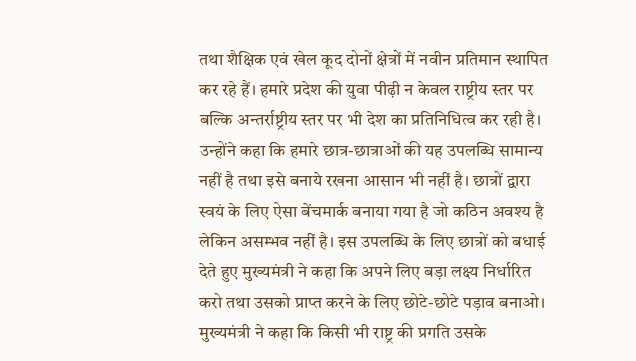तथा शैक्षिक एवं खेल कूद दोनों क्षेत्रों में नवीन प्रतिमान स्थापित कर रहे हैं। हमारे प्रदेश की युवा पीढ़ी न केवल राष्ट्रीय स्तर पर बल्कि अन्तर्राष्ट्रीय स्तर पर भी देश का प्रतिनिधित्व कर रही है। उन्होंने कहा कि हमारे छात्र-छात्राओं की यह उपलब्धि सामान्य नहीं है तथा इसे बनाये रखना आसान भी नहीं है। छात्रों द्वारा स्वयं के लिए ऐसा बेंचमार्क बनाया गया है जो कठिन अवश्य है लेकिन असम्भव नहीं है। इस उपलब्धि के लिए छात्रों को बधाई देते हुए मुख्यमंत्री ने कहा कि अपने लिए बड़ा लक्ष्य निर्धारित करो तथा उसको प्राप्त करने के लिए छोटे-छोटे पड़ाव बनाओ।
मुख्यमंत्री ने कहा कि किसी भी राष्ट्र की प्रगति उसके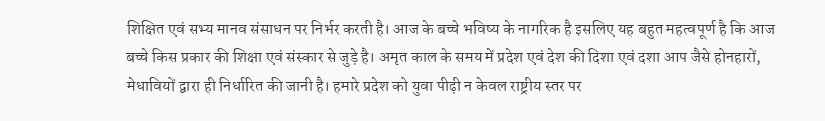शिक्षित एवं सभ्य मानव संसाधन पर निर्भर करती है। आज के बच्चे भविष्य के नागरिक है इसलिए यह बहुत महत्वपूर्ण है कि आज बच्चे किस प्रकार की शिक्षा एवं संस्कार से जुड़े है। अमृत काल के समय में प्रदेश एवं देश की दिशा एवं दशा आप जैसे होनहारों, मेधावियों द्वारा ही निर्धारित की जानी है। हमारे प्रदेश को युवा पीढ़ी न केवल राष्ट्रीय स्तर पर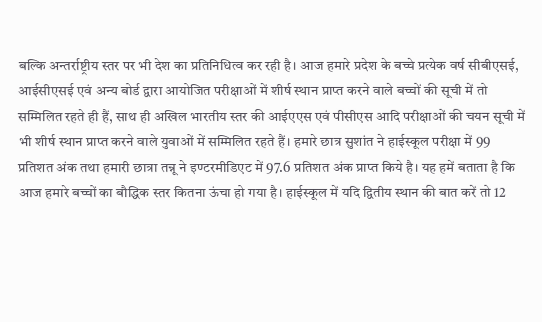बल्कि अन्तर्राष्ट्रीय स्तर पर भी देश का प्रतिनिधित्व कर रही है। आज हमारे प्रदेश के बच्चे प्रत्येक वर्ष सीबीएसई, आईसीएसई एवं अन्य बोर्ड द्वारा आयोजित परीक्षाओं में शीर्ष स्थान प्राप्त करने वाले बच्चों की सूची में तो सम्मिलित रहते ही हैं, साथ ही अखिल भारतीय स्तर की आईएएस एवं पीसीएस आदि परीक्षाओं की चयन सूची में भी शीर्ष स्थान प्राप्त करने वाले युवाओं में सम्मिलित रहते हैं। हमारे छात्र सुशांत ने हाईस्कूल परीक्षा में 99 प्रतिशत अंक तथा हमारी छात्रा तन्नू ने इण्टरमीडिएट में 97.6 प्रतिशत अंक प्राप्त किये है। यह हमें बताता है कि आज हमारे बच्चों का बौद्धिक स्तर कितना ऊंचा हो गया है। हाईस्कूल में यदि द्वितीय स्थान की बात करें तो 12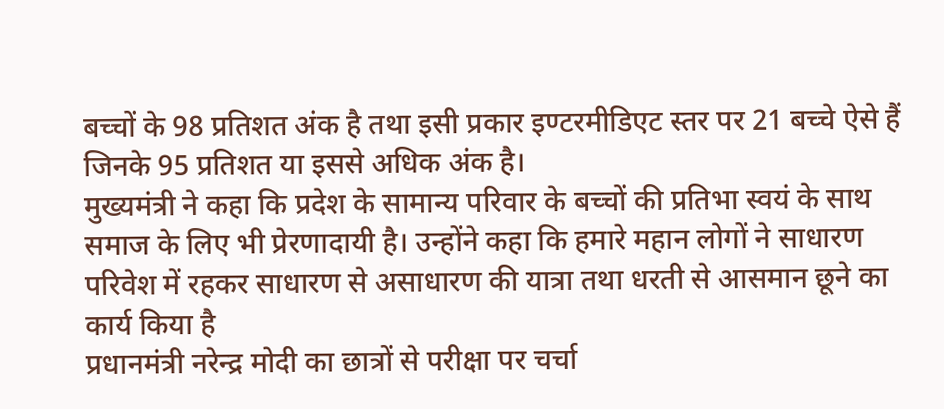बच्चों के 98 प्रतिशत अंक है तथा इसी प्रकार इण्टरमीडिएट स्तर पर 21 बच्चे ऐसे हैं जिनके 95 प्रतिशत या इससे अधिक अंक है।
मुख्यमंत्री ने कहा कि प्रदेश के सामान्य परिवार के बच्चों की प्रतिभा स्वयं के साथ समाज के लिए भी प्रेरणादायी है। उन्होंने कहा कि हमारे महान लोगों ने साधारण परिवेश में रहकर साधारण से असाधारण की यात्रा तथा धरती से आसमान छूने का कार्य किया है
प्रधानमंत्री नरेन्द्र मोदी का छात्रों से परीक्षा पर चर्चा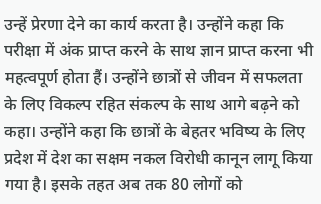उन्हें प्रेरणा देने का कार्य करता है। उन्होंने कहा कि परीक्षा में अंक प्राप्त करने के साथ ज्ञान प्राप्त करना भी महत्वपूर्ण होता हैं। उन्होंने छात्रों से जीवन में सफलता के लिए विकल्प रहित संकल्प के साथ आगे बढ़ने को कहा। उन्होंने कहा कि छात्रों के बेहतर भविष्य के लिए प्रदेश में देश का सक्षम नकल विरोधी कानून लागू किया गया है। इसके तहत अब तक 80 लोगों को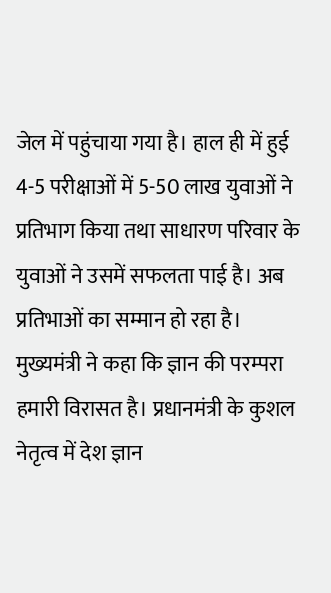जेल में पहुंचाया गया है। हाल ही में हुई 4-5 परीक्षाओं में 5-50 लाख युवाओं ने प्रतिभाग किया तथा साधारण परिवार के युवाओं ने उसमें सफलता पाई है। अब प्रतिभाओं का सम्मान हो रहा है।
मुख्यमंत्री ने कहा कि ज्ञान की परम्परा हमारी विरासत है। प्रधानमंत्री के कुशल नेतृत्व में देश ज्ञान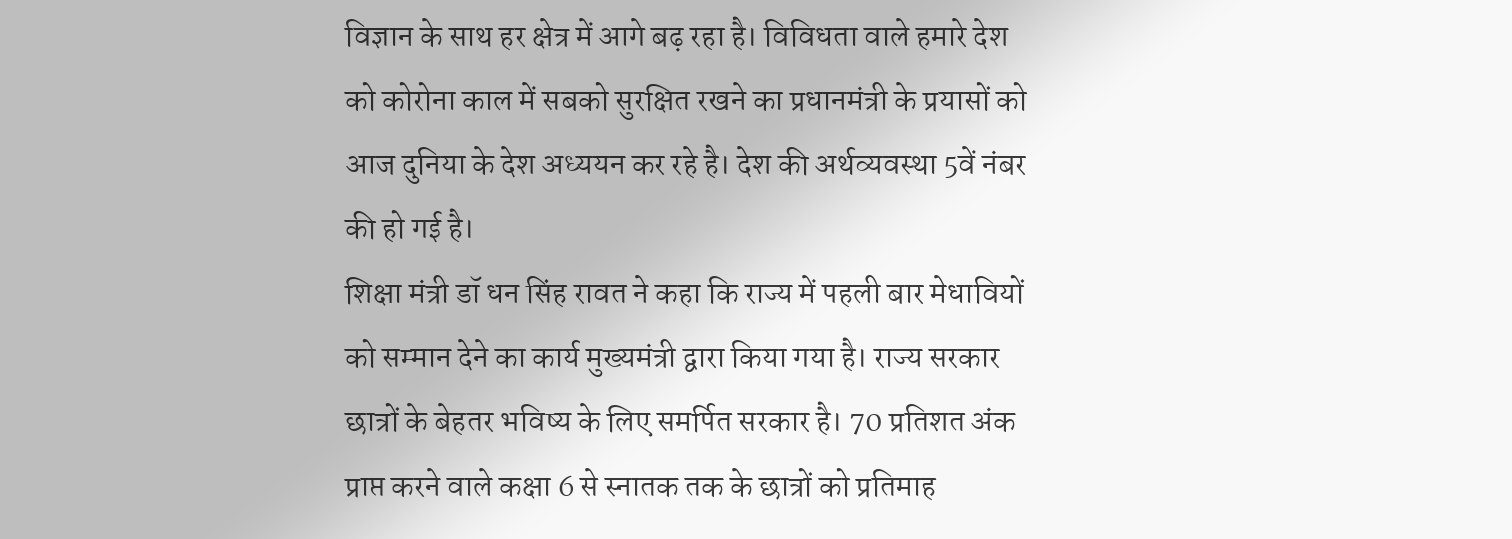विज्ञान के साथ हर क्षेत्र में आगे बढ़ रहा है। विविधता वाले हमारे देश को कोरोना काल में सबको सुरक्षित रखने का प्रधानमंत्री के प्रयासों को आज दुनिया के देश अध्ययन कर रहे है। देश की अर्थव्यवस्था 5वें नंबर की हो गई है।
शिक्षा मंत्री डॉ धन सिंह रावत ने कहा कि राज्य में पहली बार मेधावियों को सम्मान देने का कार्य मुख्यमंत्री द्वारा किया गया है। राज्य सरकार छात्रों के बेहतर भविष्य के लिए समर्पित सरकार है। 70 प्रतिशत अंक प्राप्त करने वाले कक्षा 6 से स्नातक तक के छात्रों को प्रतिमाह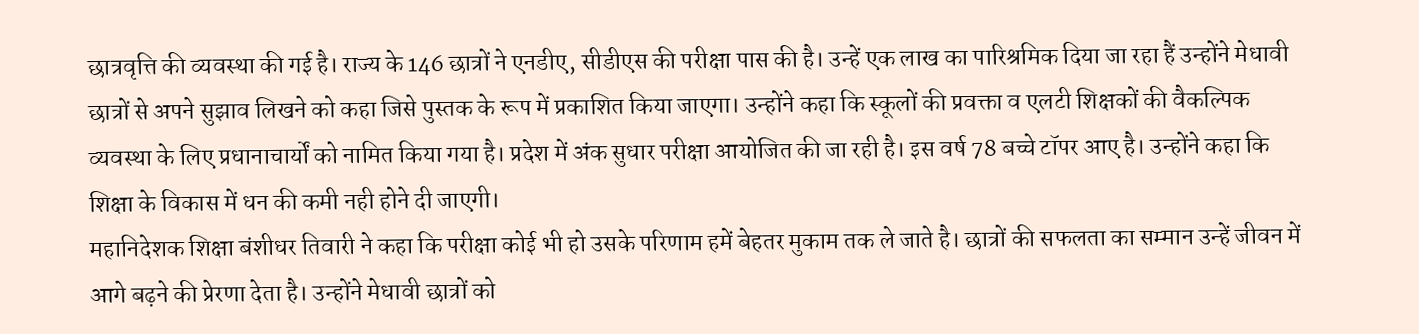छात्रवृत्ति की व्यवस्था की गई है। राज्य के 146 छात्रों ने एनडीए, सीडीएस की परीक्षा पास की है। उन्हें एक लाख का पारिश्रमिक दिया जा रहा हैं उन्होंने मेधावी छात्रों से अपने सुझाव लिखने को कहा जिसे पुस्तक के रूप में प्रकाशित किया जाएगा। उन्होंने कहा कि स्कूलों की प्रवक्ता व एलटी शिक्षकों की वैकल्पिक व्यवस्था के लिए प्रधानाचार्यों को नामित किया गया है। प्रदेश में अंक सुधार परीक्षा आयोजित की जा रही है। इस वर्ष 78 बच्चे टॉपर आए है। उन्होंने कहा कि शिक्षा के विकास में धन की कमी नही होने दी जाएगी।
महानिदेशक शिक्षा बंशीधर तिवारी ने कहा कि परीक्षा कोई भी हो उसके परिणाम हमें बेहतर मुकाम तक ले जाते है। छात्रों की सफलता का सम्मान उन्हें जीवन में आगे बढ़ने की प्रेरणा देता है। उन्होंने मेधावी छात्रों को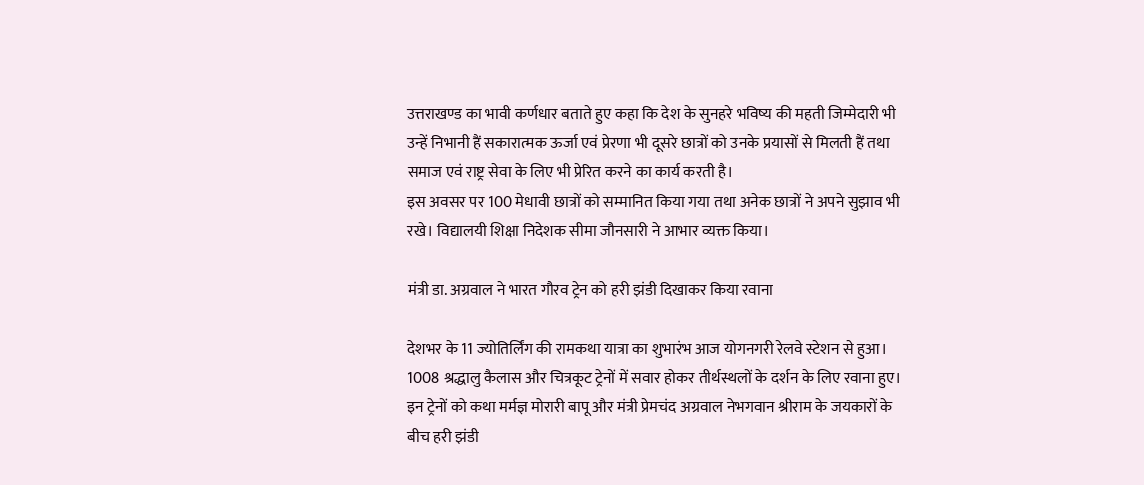उत्तराखण्ड का भावी कर्णधार बताते हुए कहा कि देश के सुनहरे भविष्य की महती जिम्मेदारी भी उन्हें निभानी हैं सकारात्मक ऊर्जा एवं प्रेरणा भी दूसरे छात्रों को उनके प्रयासों से मिलती हैं तथा समाज एवं राष्ट्र सेवा के लिए भी प्रेरित करने का कार्य करती है।
इस अवसर पर 100 मेधावी छात्रों को सम्मानित किया गया तथा अनेक छात्रों ने अपने सुझाव भी रखे। विद्यालयी शिक्षा निदेशक सीमा जौनसारी ने आभार व्यक्त किया।

मंत्री डा. अग्रवाल ने भारत गौरव ट्रेन को हरी झंडी दिखाकर किया रवाना

देशभर के 11 ज्योतिर्लिंग की रामकथा यात्रा का शुभारंभ आज योगनगरी रेलवे स्टेशन से हुआ। 1008 श्रद्धालु कैलास और चित्रकूट ट्रेनों में सवार होकर तीर्थस्थलों के दर्शन के लिए रवाना हुए। इन ट्रेनों को कथा मर्मज्ञ मोरारी बापू और मंत्री प्रेमचंद अग्रवाल नेभगवान श्रीराम के जयकारों के बीच हरी झंडी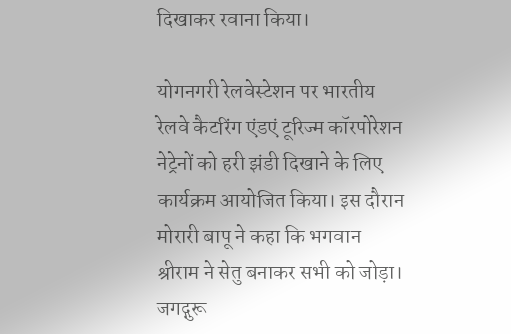दिखाकर रवाना किया।

योगनगरी रेलवेस्टेशन पर भारतीय रेलवे कैटरिंग एंडएं टूरिज्म कॉरपोरेशन नेट्रेनों को हरी झंडी दिखाने के लिए कार्यक्रम आयोजित किया। इस दौरान मोरारी बापू ने कहा कि भगवान श्रीराम ने सेतु बनाकर सभी को जोड़ा। जगद्गुरू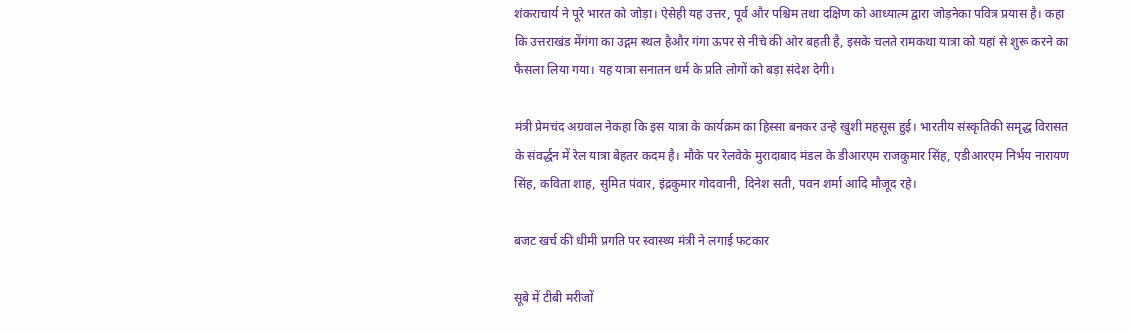शंकराचार्य ने पूरे भारत को जोड़ा। ऐसेही यह उत्तर, पूर्व और पश्चिम तथा दक्षिण को आध्यात्म द्वारा जोड़नेका पवित्र प्रयास है। कहा कि उत्तराखंड मेंगंगा का उद्गम स्थल हैऔर गंगा ऊपर से नीचे की ओर बहती है, इसके चलते रामकथा यात्रा को यहां से शुरू करने का फैसला लिया गया। यह यात्रा सनातन धर्म के प्रति लोगों को बड़ा संदेश देगी।

मंत्री प्रेमचंद अग्रवाल नेकहा कि इस यात्रा के कार्यक्रम का हिस्सा बनकर उन्हे खुशी महसूस हुई। भारतीय संस्कृतिकी समृद्ध विरासत के संवर्द्धन में रेल यात्रा बेहतर कदम है। मौके पर रेलवेके मुरादाबाद मंडल के डीआरएम राजकुमार सिंह, एडीआरएम निर्भय नारायण सिंह, कविता शाह, सुमित पंवार, इंद्रकुमार गोदवानी, दिनेश सती, पवन शर्मा आदि मौजूद रहे।

बजट खर्च की धीमी प्रगति पर स्वास्थ्य मंत्री ने लगाई फटकार

सूबे में टीबी मरीजों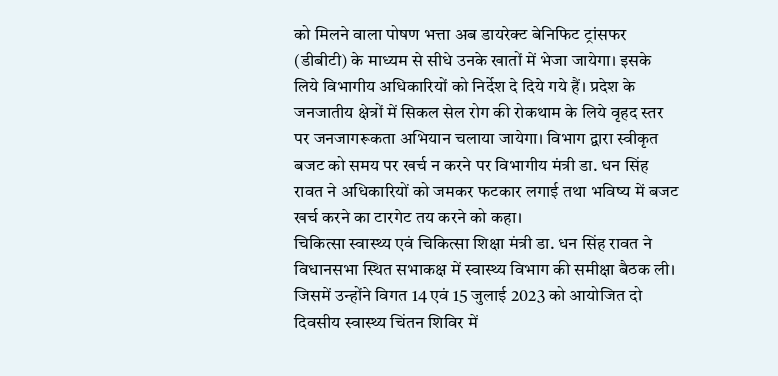को मिलने वाला पोषण भत्ता अब डायरेक्ट बेनिफिट ट्रांसफर (डीबीटी) के माध्यम से सीधे उनके खातों में भेजा जायेगा। इसके लिये विभागीय अधिकारियों को निर्देश दे दिये गये हैं। प्रदेश के जनजातीय क्षेत्रों में सिकल सेल रोग की रोकथाम के लिये वृहद स्तर पर जनजागरूकता अभियान चलाया जायेगा। विभाग द्वारा स्वीकृत बजट को समय पर खर्च न करने पर विभागीय मंत्री डा. धन सिंह रावत ने अधिकारियों को जमकर फटकार लगाई तथा भविष्य में बजट खर्च करने का टारगेट तय करने को कहा।
चिकित्सा स्वास्थ्य एवं चिकित्सा शिक्षा मंत्री डा. धन सिंह रावत ने विधानसभा स्थित सभाकक्ष में स्वास्थ्य विभाग की समीक्षा बैठक ली। जिसमें उन्होंने विगत 14 एवं 15 जुलाई 2023 को आयोजित दो दिवसीय स्वास्थ्य चिंतन शिविर में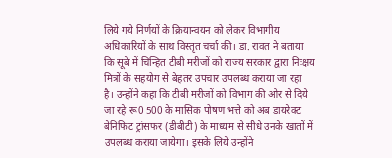लिये गये निर्णयों के क्रियान्वयन को लेकर विभागीय अधिकारियों के साथ विस्तृत चर्चा की। डा. रावत ने बताया कि सूबे में चिन्हित टीबी मरीजों को राज्य सरकार द्वारा निःक्षय मित्रों के सहयोग से बेहतर उपचार उपलब्ध कराया जा रहा है। उन्होंने कहा कि टीबी मरीजों को विभाग की ओर से दिये जा रहे रू0 500 के मासिक पोषण भत्ते को अब डायरेक्ट बेनिफिट ट्रांसफर (डीबीटी) के माध्यम से सीधे उनके खातों में उपलब्ध कराया जायेगा। इसके लिये उन्होंने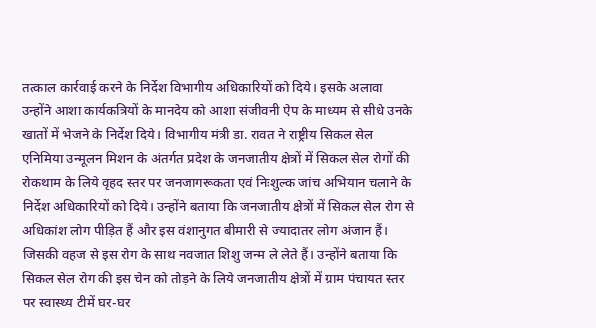तत्काल कार्रवाई करने के निर्देश विभागीय अधिकारियों को दिये। इसके अलावा उन्होंने आशा कार्यकत्रियों के मानदेय को आशा संजीवनी ऐप के माध्यम से सीधे उनके खातों में भेजने के निर्देश दिये। विभागीय मंत्री डा. रावत ने राष्ट्रीय सिकल सेल एनिमिया उन्मूलन मिशन के अंतर्गत प्रदेश के जनजातीय क्षेत्रों में सिकल सेल रोगों की रोकथाम के लिये वृहद स्तर पर जनजागरूकता एवं निःशुल्क जांच अभियान चलाने के निर्देश अधिकारियों को दिये। उन्होंने बताया कि जनजातीय क्षेत्रों में सिकल सेल रोग से अधिकांश लोग पीड़ित हैं और इस वंशानुगत बीमारी से ज्यादातर लोग अंजान हैं। जिसकी वहज से इस रोग के साथ नवजात शिशु जन्म ले लेते हैं। उन्होंने बताया कि सिकल सेल रोग की इस चेन को तोड़ने के लिये जनजातीय क्षेत्रों में ग्राम पंचायत स्तर पर स्वास्थ्य टीमें घर-घर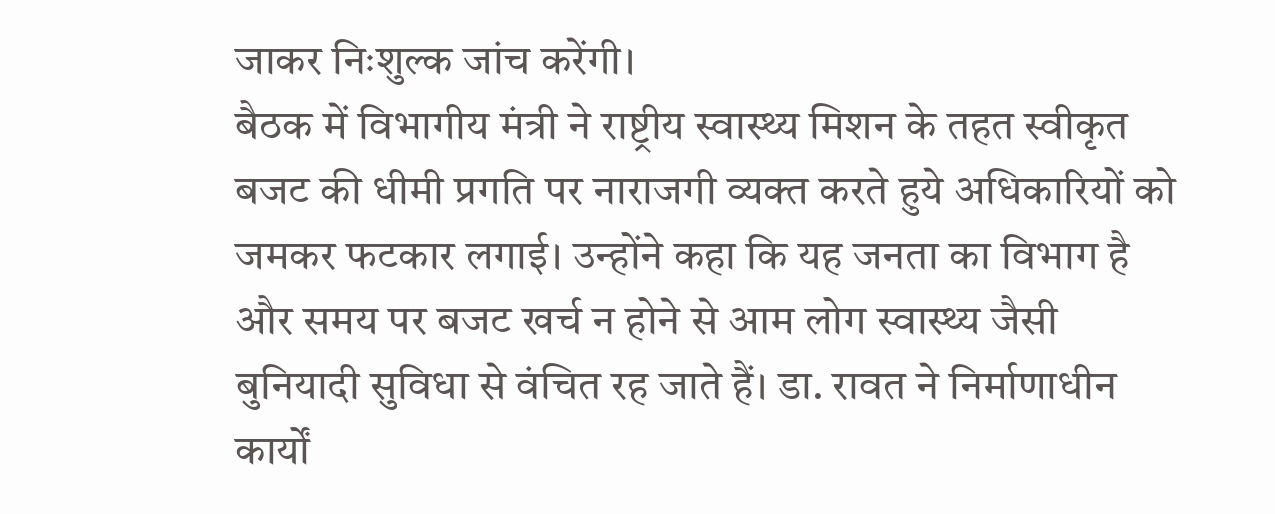जाकर निःशुल्क जांच करेंगी।
बैठक में विभागीय मंत्री ने राष्ट्रीय स्वास्थ्य मिशन के तहत स्वीकृत बजट की धीमी प्रगति पर नाराजगी व्यक्त करते हुये अधिकारियों को जमकर फटकार लगाई। उन्होंने कहा कि यह जनता का विभाग है और समय पर बजट खर्च न होने से आम लोग स्वास्थ्य जैसी बुनियादी सुविधा से वंचित रह जाते हैं। डा. रावत ने निर्माणाधीन कार्यों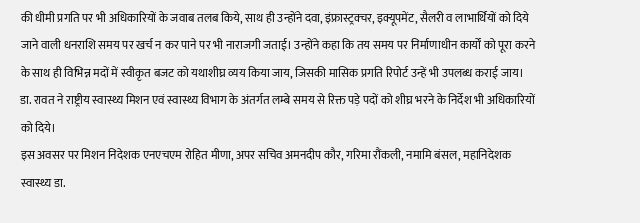की धीमी प्रगति पर भी अधिकारियों के जवाब तलब किये, साथ ही उन्होंने दवा, इंफ्रास्ट्रक्चर, इक्यूपमेंट, सैलरी व लाभार्थियों को दिये जाने वाली धनराशि समय पर खर्च न कर पाने पर भी नाराजगी जताई। उन्होंने कहा कि तय समय पर निर्माणाधीन कार्यों को पूरा करने के साथ ही विभिन्न मदों में स्वीकृत बजट को यथाशीघ्र व्यय किया जाय, जिसकी मासिक प्रगति रिपोर्ट उन्हें भी उपलब्ध कराई जाय। डा. रावत ने राष्ट्रीय स्वास्थ्य मिशन एवं स्वास्थ्य विभाग के अंतर्गत लम्बे समय से रिक्त पड़े पदों को शीघ्र भरने के निर्देश भी अधिकारियों को दिये।
इस अवसर पर मिशन निदेशक एनएचएम रोहित मीणा, अपर सचिव अमनदीप कौर, गरिमा रौंकली, नमामि बंसल, महानिदेशक स्वास्थ्य डा.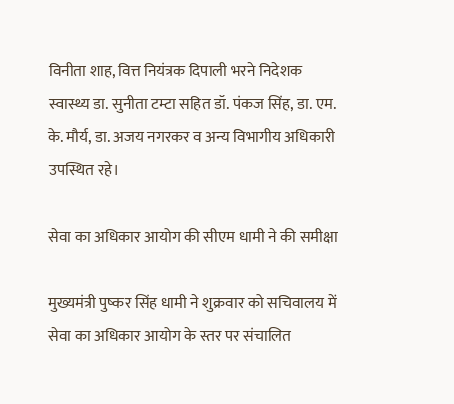विनीता शाह, वित्त नियंत्रक दिपाली भरने निदेशक स्वास्थ्य डा. सुनीता टम्टा सहित डॉ. पंकज सिंह, डा. एम. के. मौर्य, डा. अजय नगरकर व अन्य विभागीय अधिकारी उपस्थित रहे।

सेवा का अधिकार आयोग की सीएम धामी ने की समीक्षा

मुख्यमंत्री पुष्कर सिंह धामी ने शुक्रवार को सचिवालय में सेवा का अधिकार आयोग के स्तर पर संचालित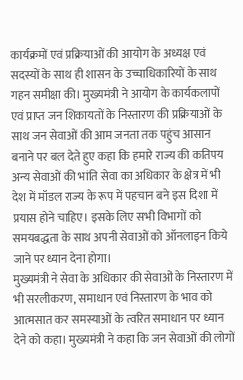कार्यक्रमों एवं प्रक्रियाओं की आयोग के अध्यक्ष एवं सदस्यों के साथ ही शासन के उच्चाधिकारियों के साथ गहन समीक्षा की। मुख्यमंत्री ने आयोग के कार्यकलापों एवं प्राप्त जन शिकायतों के निस्तारण की प्रक्रियाओं के साथ जन सेवाओं की आम जनता तक पहुंच आसान बनाने पर बल देते हुए कहा कि हमारे राज्य की कतिपय अन्य सेवाओं की भांति सेवा का अधिकार के क्षेत्र में भी देश में मॉडल राज्य के रूप में पहचान बने इस दिशा में प्रयास होने चाहिए। इसके लिए सभी विभागों को समयबद्धता के साथ अपनी सेवाओं को ऑनलाइन किये जाने पर ध्यान देना होगा।
मुख्यमंत्री ने सेवा के अधिकार की सेवाओं के निस्तारण में भी सरलीकरण, समाधान एवं निस्तारण के भाव को आत्मसात कर समस्याओं के त्वरित समाधान पर ध्यान देने को कहा। मुख्यमंत्री ने कहा कि जन सेवाओं की लोगों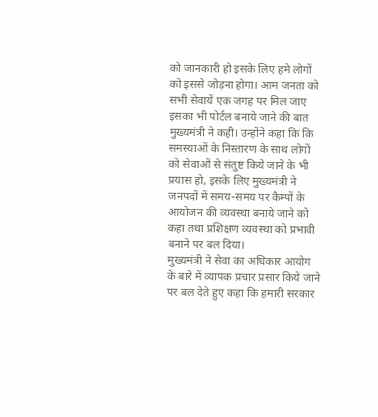को जानकारी हो इसके लिए हमे लोगों को इससे जोड़ना होगा। आम जनता को सभी सेवायें एक जगह पर मिल जाए इसका भी पोर्टल बनाये जाने की बात मुख्यमंत्री ने कही। उन्होंने कहा कि कि समस्याओं के निस्तारण के साथ लोगों को सेवाओं से संतुष्ट किये जाने के भी प्रयास हो, इसके लिए मुख्यमंत्री ने जनपदों में समय-समय पर कैम्पों के आयोजन की व्यवस्था बनाये जाने को कहा तथा प्रशिक्षण व्यवस्था को प्रभावी बनाने पर बल दिया।
मुख्यमंत्री ने सेवा का अधिकार आयोग के बारे में व्यापक प्रचार प्रसार किये जाने पर बल देते हुए कहा कि हमारी सरकार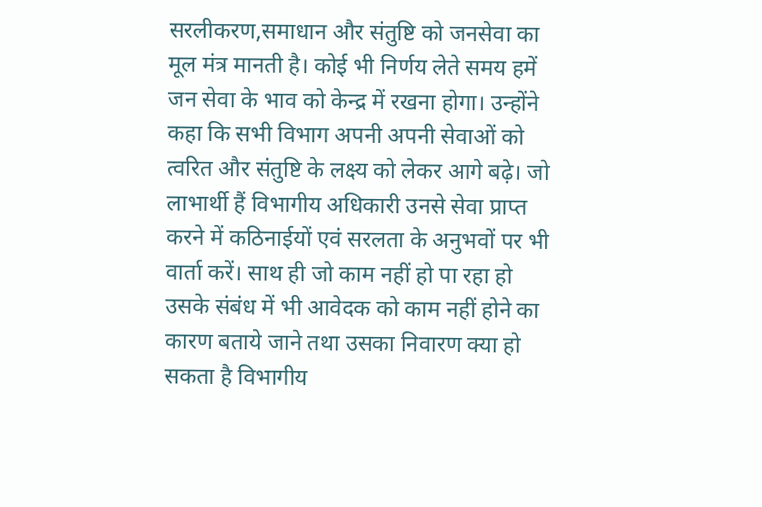सरलीकरण,समाधान और संतुष्टि को जनसेवा का मूल मंत्र मानती है। कोई भी निर्णय लेते समय हमें जन सेवा के भाव को केन्द्र में रखना होगा। उन्होंने कहा कि सभी विभाग अपनी अपनी सेवाओं को त्वरित और संतुष्टि के लक्ष्य को लेकर आगे बढ़े। जो लाभार्थी हैं विभागीय अधिकारी उनसे सेवा प्राप्त करने में कठिनाईयों एवं सरलता के अनुभवों पर भी वार्ता करें। साथ ही जो काम नहीं हो पा रहा हो उसके संबंध में भी आवेदक को काम नहीं होने का कारण बताये जाने तथा उसका निवारण क्या हो सकता है विभागीय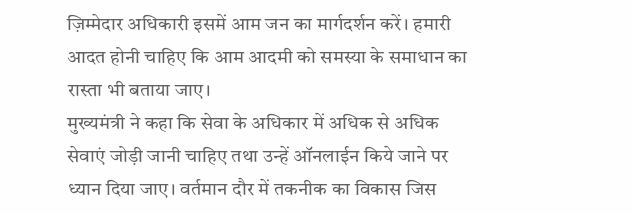ज़िम्मेदार अधिकारी इसमें आम जन का मार्गदर्शन करें। हमारी आदत होनी चाहिए कि आम आदमी को समस्या के समाधान का रास्ता भी बताया जाए।
मुख्यमंत्री ने कहा कि सेवा के अधिकार में अधिक से अधिक सेवाएं जोड़ी जानी चाहिए तथा उन्हें ऑनलाईन किये जाने पर ध्यान दिया जाए। वर्तमान दौर में तकनीक का विकास जिस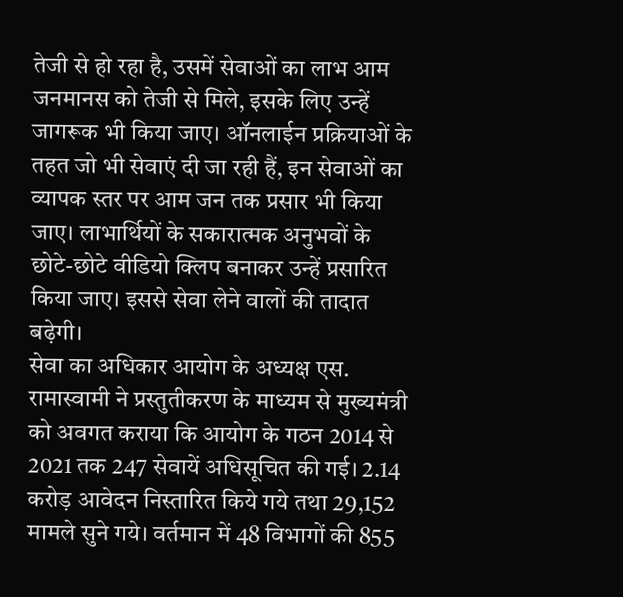तेजी से हो रहा है, उसमें सेवाओं का लाभ आम जनमानस को तेजी से मिले, इसके लिए उन्हें जागरूक भी किया जाए। ऑनलाईन प्रक्रियाओं के तहत जो भी सेवाएं दी जा रही हैं, इन सेवाओं का व्यापक स्तर पर आम जन तक प्रसार भी किया जाए। लाभार्थियों के सकारात्मक अनुभवों के छोटे-छोटे वीडियो क्लिप बनाकर उन्हें प्रसारित किया जाए। इससे सेवा लेने वालों की तादात बढ़ेगी।
सेवा का अधिकार आयोग के अध्यक्ष एस. रामास्वामी ने प्रस्तुतीकरण के माध्यम से मुख्यमंत्री को अवगत कराया कि आयोग के गठन 2014 से 2021 तक 247 सेवायें अधिसूचित की गई। 2.14 करोड़ आवेदन निस्तारित किये गये तथा 29,152 मामले सुने गये। वर्तमान में 48 विभागों की 855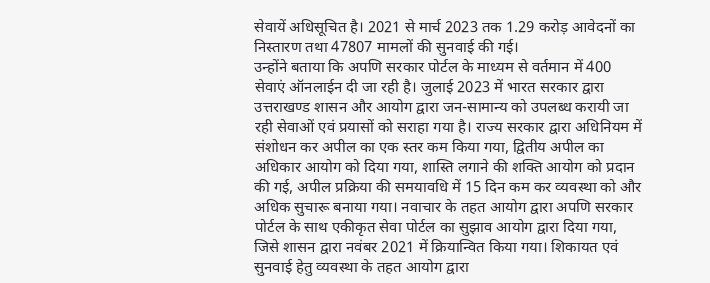सेवायें अधिसूचित है। 2021 से मार्च 2023 तक 1.29 करोड़ आवेदनों का निस्तारण तथा 47807 मामलों की सुनवाई की गई।
उन्होंने बताया कि अपणि सरकार पोर्टल के माध्यम से वर्तमान में 400 सेवाएं ऑनलाईन दी जा रही है। जुलाई 2023 में भारत सरकार द्वारा उत्तराखण्ड शासन और आयोग द्वारा जन-सामान्य को उपलब्ध करायी जा रही सेवाओं एवं प्रयासों को सराहा गया है। राज्य सरकार द्वारा अधिनियम में संशोधन कर अपील का एक स्तर कम किया गया, द्वितीय अपील का अधिकार आयोग को दिया गया, शास्ति लगाने की शक्ति आयोग को प्रदान की गई, अपील प्रक्रिया की समयावधि में 15 दिन कम कर व्यवस्था को और अधिक सुचारू बनाया गया। नवाचार के तहत आयोग द्वारा अपणि सरकार पोर्टल के साथ एकीकृत सेवा पोर्टल का सुझाव आयोग द्वारा दिया गया, जिसे शासन द्वारा नवंबर 2021 में क्रियान्वित किया गया। शिकायत एवं सुनवाई हेतु व्यवस्था के तहत आयोग द्वारा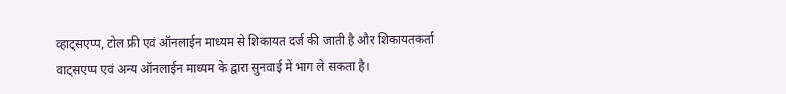व्हाट्सएप्प, टोल फ्री एवं ऑनलाईन माध्यम से शिकायत दर्ज की जाती है और शिकायतकर्ता वाट्सएप्प एवं अन्य ऑनलाईन माध्यम के द्वारा सुनवाई में भाग ले सकता है।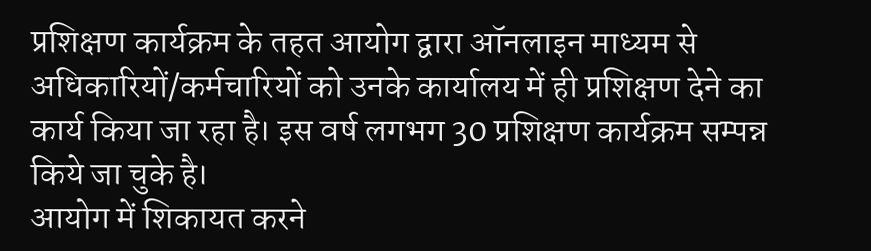प्रशिक्षण कार्यक्रम के तहत आयोग द्वारा ऑनलाइन माध्यम से अधिकारियों/कर्मचारियों को उनके कार्यालय में ही प्रशिक्षण देने का कार्य किया जा रहा है। इस वर्ष लगभग 30 प्रशिक्षण कार्यक्रम सम्पन्न किये जा चुके है।
आयोग में शिकायत करने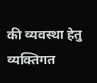की व्यवस्था हेतु व्यक्तिगत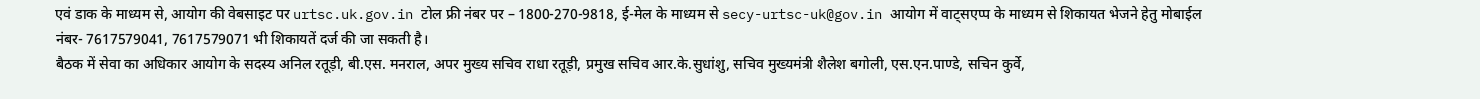एवं डाक के माध्यम से, आयोग की वेबसाइट पर urtsc.uk.gov.in टोल फ्री नंबर पर – 1800-270-9818, ई-मेल के माध्यम से secy-urtsc-uk@gov.in आयोग में वाट्सएप्प के माध्यम से शिकायत भेजने हेतु मोबाईल नंबर- 7617579041, 7617579071 भी शिकायतें दर्ज की जा सकती है।
बैठक में सेवा का अधिकार आयोग के सदस्य अनिल रतूड़ी, बी.एस. मनराल, अपर मुख्य सचिव राधा रतूड़ी, प्रमुख सचिव आर.के.सुधांशु, सचिव मुख्यमंत्री शैलेश बगोली, एस.एन.पाण्डे, सचिन कुर्वे,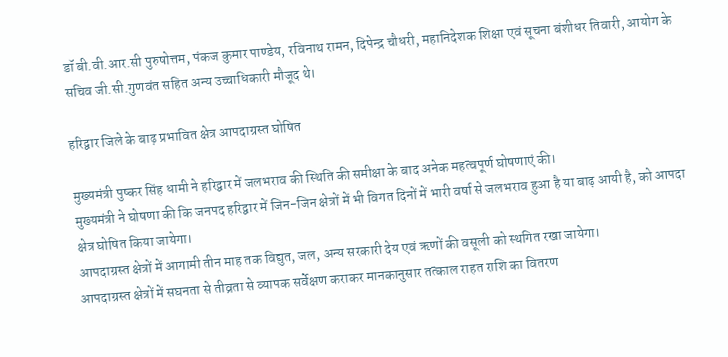डॉ बी.वी.आर.सी पुरुषोत्तम, पंकज कुमार पाण्डेय, रविनाथ रामन, दिपेन्द्र चौधरी, महानिदेशक शिक्षा एवं सूचना बंशीधर तिवारी, आयोग के सचिव जी.सी.गुणवंत सहित अन्य उच्चाधिकारी मौजूद थे।

हरिद्वार जिले के बाढ़ प्रभावित क्षेत्र आपदाग्रस्त घोषित

मुख्यमंत्री पुष्कर सिंह धामी ने हरिद्वार में जलभराव की स्थिति की समीक्षा के बाद अनेक महत्वपूर्ण घोषणाएं की।
मुख्यमंत्री ने घोषणा की कि जनपद हरिद्वार में जिन-जिन क्षेत्रों में भी विगत दिनों में भारी वर्षा से जलभराव हुआ है या बाढ़ आयी है, को आपदा क्षेत्र घोषित किया जायेगा।
आपदाग्रस्त क्षेत्रों में आगामी तीन माह तक विद्युत, जल, अन्य सरकारी देय एवं ऋणों की वसूली को स्थगित रखा जायेगा।
आपदाग्रस्त क्षेत्रों में सघनता से तीव्रता से व्यापक सर्वेक्षण कराकर मानकानुसार तत्काल राहत राशि का वितरण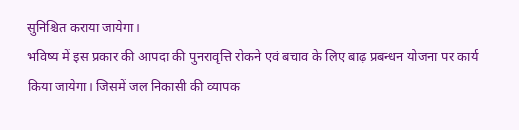सुनिश्चित कराया जायेगा।
भविष्य में इस प्रकार की आपदा की पुनरावृत्ति रोकने एवं बचाव के लिए बाढ़ प्रबन्धन योजना पर कार्य किया जायेगा। जिसमें जल निकासी की व्यापक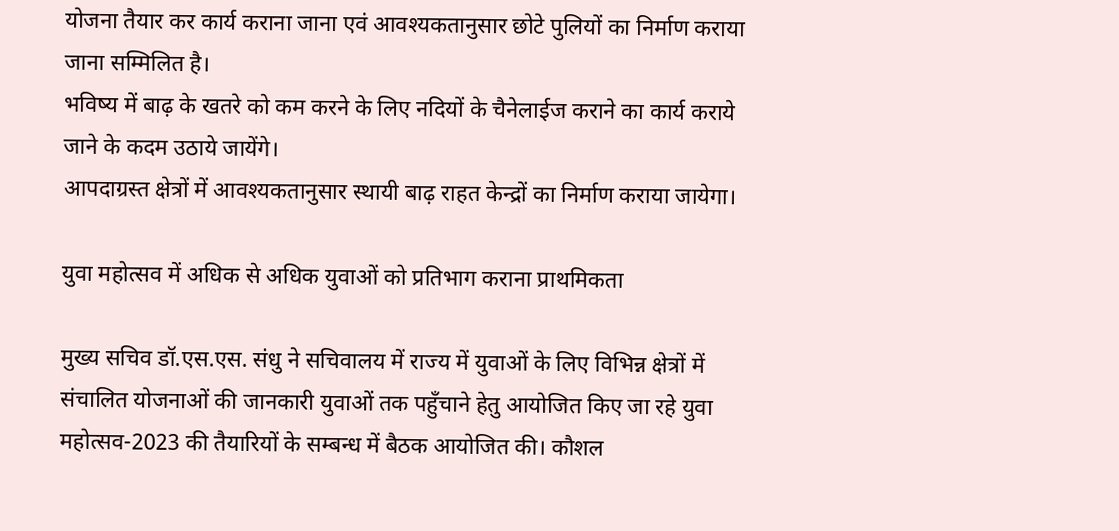योजना तैयार कर कार्य कराना जाना एवं आवश्यकतानुसार छोटे पुलियों का निर्माण कराया जाना सम्मिलित है।
भविष्य में बाढ़ के खतरे को कम करने के लिए नदियों के चैनेलाईज कराने का कार्य कराये जाने के कदम उठाये जायेंगे।
आपदाग्रस्त क्षेत्रों में आवश्यकतानुसार स्थायी बाढ़ राहत केन्द्रों का निर्माण कराया जायेगा।

युवा महोत्सव में अधिक से अधिक युवाओं को प्रतिभाग कराना प्राथमिकता

मुख्य सचिव डॉ.एस.एस. संधु ने सचिवालय में राज्य में युवाओं के लिए विभिन्न क्षेत्रों में संचालित योजनाओं की जानकारी युवाओं तक पहुँचाने हेतु आयोजित किए जा रहे युवा महोत्सव-2023 की तैयारियों के सम्बन्ध में बैठक आयोजित की। कौशल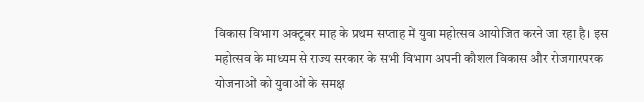विकास विभाग अक्टूबर माह के प्रथम सप्ताह में युवा महोत्सव आयोजित करने जा रहा है। इस महोत्सव के माध्यम से राज्य सरकार के सभी विभाग अपनी कौशल विकास और रोजगारपरक योजनाओं को युवाओं के समक्ष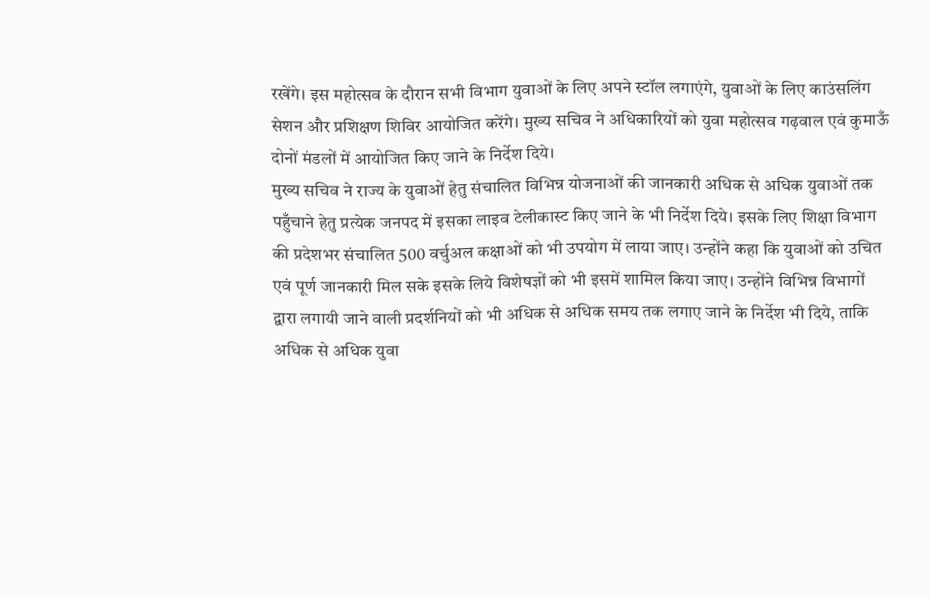रखेंगे। इस महोत्सव के दौरान सभी विभाग युवाओं के लिए अपने स्टॉल लगाएंगे, युवाओं के लिए काउंसलिंग सेशन और प्रशिक्षण शिविर आयोजित करेंगे। मुख्य सचिव ने अधिकारियों को युवा महोत्सव गढ़वाल एवं कुमाऊँ दोनों मंडलों में आयोजित किए जाने के निर्देश दिये।
मुख्य सचिव ने राज्य के युवाओं हेतु संचालित विभिन्न योजनाओं की जानकारी अधिक से अधिक युवाओं तक पहुँचाने हेतु प्रत्येक जनपद में इसका लाइव टेलीकास्ट किए जाने के भी निर्देश दिये। इसके लिए शिक्षा विभाग की प्रदेशभर संचालित 500 वर्चुअल कक्षाओं को भी उपयोग में लाया जाए। उन्होंने कहा कि युवाओं को उचित एवं पूर्ण जानकारी मिल सके इसके लिये विशेषज्ञों को भी इसमें शामिल किया जाए। उन्होंने विभिन्न विभागों द्वारा लगायी जाने वाली प्रदर्शनियों को भी अधिक से अधिक समय तक लगाए जाने के निर्देश भी दिये, ताकि अधिक से अधिक युवा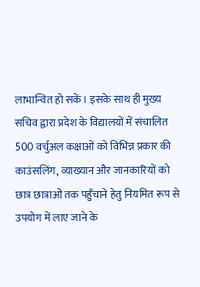लाभान्वित हो सकें। इसके साथ ही मुख्य सचिव द्वारा प्रदेश के विद्यालयों में संचालित 500 वर्चुअल कक्षाओं को विभिन्न प्रकार की काउंसलिंग, व्याख्यान और जानकारियों को छात्र छात्राओं तक पहुँचाने हेतु नियमित रूप से उपयोग में लाए जाने के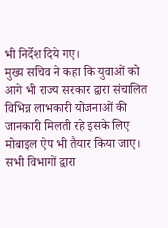भी निर्देश दिये गए।
मुख्य सचिव ने कहा कि युवाओं को आगे भी राज्य सरकार द्वारा संचालित विभिन्न लाभकारी योजनाओं की जानकारी मिलती रहे इसके लिए मोबाइल ऐप भी तैयार किया जाए। सभी विभागों द्वारा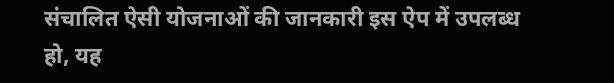संचालित ऐसी योजनाओं की जानकारी इस ऐप में उपलब्ध हो, यह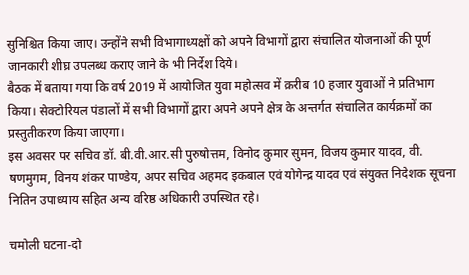सुनिश्चित किया जाए। उन्होंने सभी विभागाध्यक्षों को अपने विभागों द्वारा संचालित योजनाओं की पूर्ण जानकारी शीघ्र उपलब्ध कराए जाने के भी निर्देश दिये।
बैठक में बताया गया कि वर्ष 2019 में आयोजित युवा महोत्सव में क़रीब 10 हजार युवाओं ने प्रतिभाग किया। सेक्टोरियल पंडालों में सभी विभागों द्वारा अपने अपने क्षेत्र के अन्तर्गत संचालित कार्यक्रमों का प्रस्तुतीकरण किया जाएगा।
इस अवसर पर सचिव डॉ. बी.वी.आर.सी पुरुषोत्तम, विनोद कुमार सुमन, विजय कुमार यादव, वी. षणमुगम, विनय शंकर पाण्डेय, अपर सचिव अहमद इकबाल एवं योगेन्द्र यादव एवं संयुक्त निदेशक सूचना नितिन उपाध्याय सहित अन्य वरिष्ठ अधिकारी उपस्थित रहे।

चमोली घटना-दो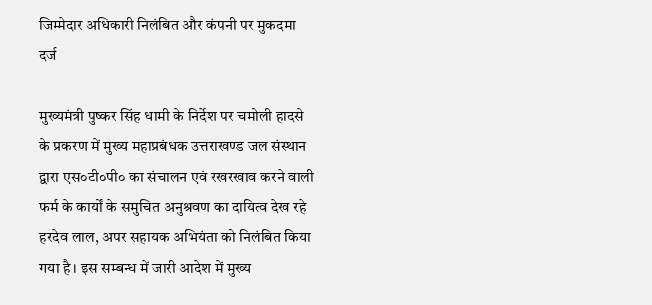जिम्मेदार अधिकारी निलंबित और कंपनी पर मुकदमा दर्ज

मुख्यमंत्री पुष्कर सिंह धामी के निर्देश पर चमोली हादसे के प्रकरण में मुख्य महाप्रबंधक उत्तराखण्ड जल संस्थान द्वारा एस०टी०पी० का संचालन एवं रखरखाव करने वाली फर्म के कार्यों के समुचित अनुश्रवण का दायित्व देख रहे हरदेव लाल, अपर सहायक अभियंता को निलंबित किया गया है। इस सम्बन्ध में जारी आदेश में मुख्य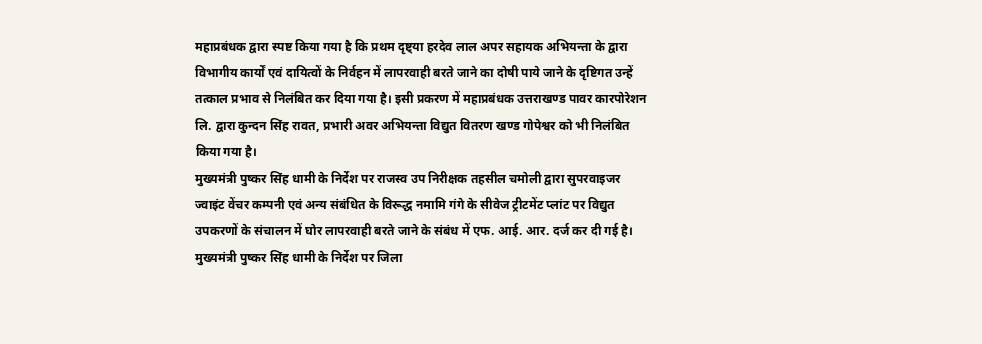महाप्रबंधक द्वारा स्पष्ट किया गया है कि प्रथम दृष्ट्या हरदेव लाल अपर सहायक अभियन्ता के द्वारा विभागीय कार्यों एवं दायित्वों के निर्वहन में लापरवाही बरते जाने का दोषी पाये जाने के दृष्टिगत उन्हें तत्काल प्रभाव से निलंबित कर दिया गया है। इसी प्रकरण में महाप्रबंधक उत्तराखण्ड पावर कारपोरेशन लि. द्वारा कुन्दन सिंह रावत, प्रभारी अवर अभियन्ता विद्युत वितरण खण्ड गोपेश्वर को भी निलंबित किया गया है।
मुख्यमंत्री पुष्कर सिंह धामी के निर्देश पर राजस्व उप निरीक्षक तहसील चमोली द्वारा सुपरवाइजर ज्वाइंट वेंचर कम्पनी एवं अन्य संबंधित के विरूद्ध नमामि गंगे के सीवेज ट्रीटमेंट प्लांट पर विद्युत उपकरणों के संचालन में घोर लापरवाही बरते जाने के संबंध में एफ. आई. आर. दर्ज कर दी गई है।
मुख्यमंत्री पुष्कर सिंह धामी के निर्देश पर जिला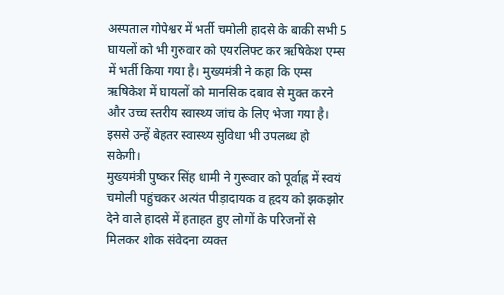अस्पताल गोपेश्वर में भर्ती चमोली हादसे के बाकी सभी 5 घायलों को भी गुरुवार को एयरलिफ्ट कर ऋषिकेश एम्स में भर्ती किया गया है। मुख्यमंत्री ने कहा कि एम्स ऋषिकेश में घायलों को मानसिक दबाव से मुक्त करने और उच्च स्तरीय स्वास्थ्य जांच के लिए भेजा गया है। इससे उन्हें बेहतर स्वास्थ्य सुविधा भी उपलब्ध हो सकेगी।
मुख्यमंत्री पुष्कर सिंह धामी ने गुरूवार को पूर्वाह्न में स्वयं चमोली पहुंचकर अत्यंत पीड़ादायक व हृदय को झकझोर देने वाले हादसे में हताहत हुए लोगों के परिजनों से मिलकर शोक संवेदना व्यक्त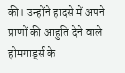की। उन्होंने हादसे में अपने प्राणों की आहुति देने वाले होमगार्ड्स के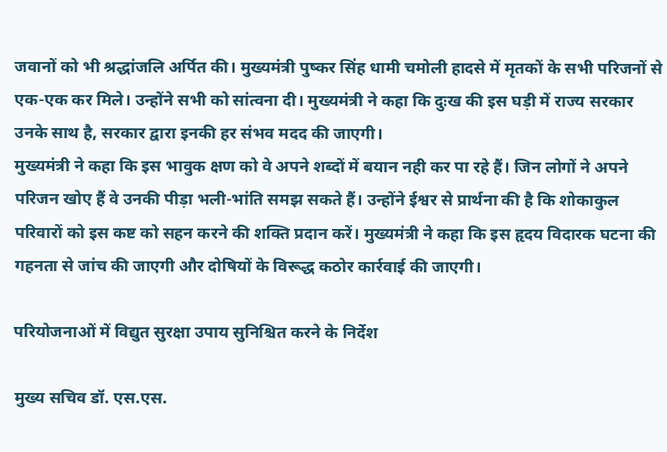जवानों को भी श्रद्धांजलि अर्पित की। मुख्यमंत्री पुष्कर सिंह धामी चमोली हादसे में मृतकों के सभी परिजनों से एक-एक कर मिले। उन्होंने सभी को सांत्वना दी। मुख्यमंत्री ने कहा कि दुःख की इस घड़ी में राज्य सरकार उनके साथ है, सरकार द्वारा इनकी हर संभव मदद की जाएगी।
मुख्यमंत्री ने कहा कि इस भावुक क्षण को वे अपने शब्दों में बयान नही कर पा रहे हैं। जिन लोगों ने अपने परिजन खोए हैं वे उनकी पीड़ा भली-भांति समझ सकते हैं। उन्होंने ईश्वर से प्रार्थना की है कि शोकाकुल परिवारों को इस कष्ट को सहन करने की शक्ति प्रदान करें। मुख्यमंत्री ने कहा कि इस हृदय विदारक घटना की गहनता से जांच की जाएगी और दोषियों के विरूद्ध कठोर कार्रवाई की जाएगी।

परियोजनाओं में विद्युत सुरक्षा उपाय सुनिश्चित करने के निर्देश

मुख्य सचिव डॉ. एस.एस.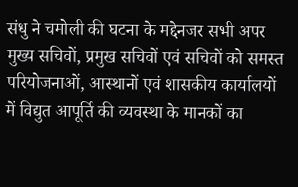संधु ने चमोली की घटना के मद्देनजर सभी अपर मुख्य सचिवों, प्रमुख सचिवों एवं सचिवों को समस्त परियोजनाओं, आस्थानों एवं शासकीय कार्यालयों में विद्युत आपूर्ति की व्यवस्था के मानकों का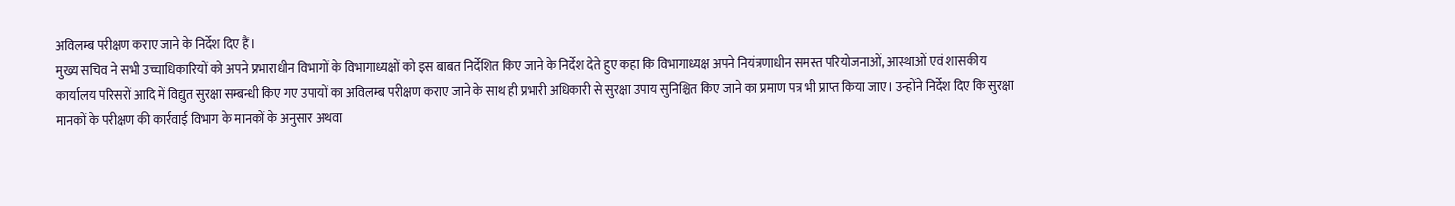अविलम्ब परीक्षण कराए जाने के निर्देश दिए हैं।
मुख्य सचिव ने सभी उच्चाधिकारियों को अपने प्रभाराधीन विभागों के विभागाध्यक्षों को इस बाबत निर्देशित किए जाने के निर्देश देते हुए कहा कि विभागाध्यक्ष अपने नियंत्रणाधीन समस्त परियोजनाओं, आस्थाओं एवं शासकीय कार्यालय परिसरों आदि में विद्युत सुरक्षा सम्बन्धी किए गए उपायों का अविलम्ब परीक्षण कराए जाने के साथ ही प्रभारी अधिकारी से सुरक्षा उपाय सुनिश्चित किए जाने का प्रमाण पत्र भी प्राप्त किया जाए। उन्होंने निर्देश दिए कि सुरक्षा मानकों के परीक्षण की कार्रवाई विभाग के मानकों के अनुसार अथवा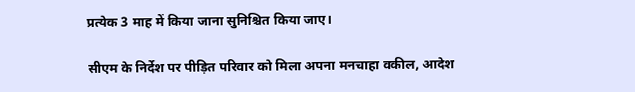प्रत्येक 3 माह में किया जाना सुनिश्चित किया जाए।

सीएम के निर्देश पर पीड़ित परिवार को मिला अपना मनचाहा वकील, आदेश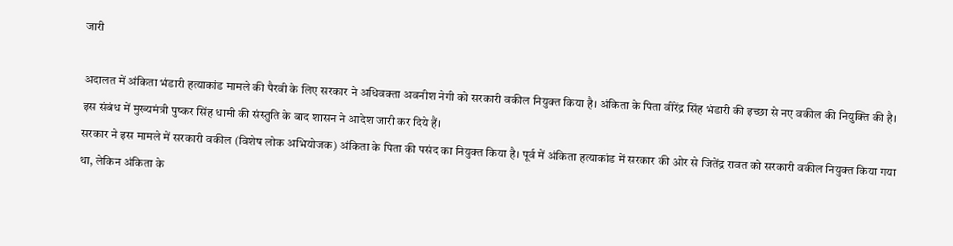जारी

अदालत में अंकिता भंडारी हत्याकांड मामले की पैरवी के लिए सरकार ने अधिवक्ता अवनीश नेगी को सरकारी वकील नियुक्त किया है। अंकिता के पिता वीरेंद्र सिंह भंडारी की इच्छा से नए वकील की नियुक्ति की है। इस संबंध में मुख्यमंत्री पुष्कर सिंह धामी की संस्तुति के बाद शासन ने आदेश जारी कर दिये हैं।
सरकार ने इस मामले में सरकारी वकील (विशेष लोक अभियोजक) अंकिता के पिता की पसंद का नियुक्त किया है। पूर्व में अंकिता हत्याकांड में सरकार की ओर से जितेंद्र रावत को सरकारी वकील नियुक्त किया गया था, लेकिन अंकिता के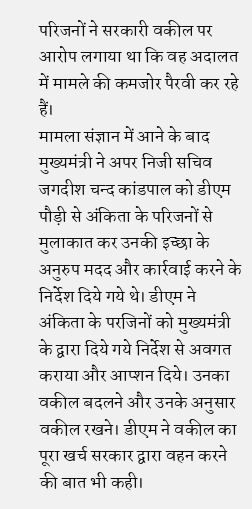परिजनों ने सरकारी वकील पर आरोप लगाया था कि वह अदालत में मामले की कमजोर पैरवी कर रहे हैं।
मामला संज्ञान में आने के बाद मुख्यमंत्री ने अपर निजी सचिव जगदीश चन्द कांडपाल को डीएम पौड़ी से अंकिता के परिजनों से मुलाकात कर उनकी इच्छा के अनुरुप मदद और कार्रवाई करने के निर्देश दिये गये थे। डीएम ने अंकिता के परजिनों को मुख्यमंत्री के द्वारा दिये गये निर्देश से अवगत कराया और आप्शन दिये। उनका वकील बदलने और उनके अनुसार वकील रखने। डीएम ने वकील का पूरा खर्च सरकार द्वारा वहन करने की बात भी कही।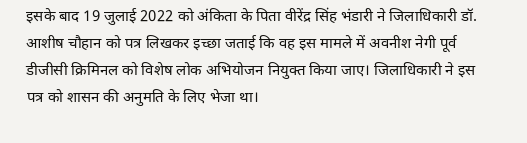इसके बाद 19 जुलाई 2022 को अंकिता के पिता वीरेंद्र सिंह भंडारी ने जिलाधिकारी डॉ. आशीष चौहान को पत्र लिखकर इच्छा जताई कि वह इस मामले में अवनीश नेगी पूर्व डीजीसी क्रिमिनल को विशेष लोक अभियोजन नियुक्त किया जाए। जिलाधिकारी ने इस पत्र को शासन की अनुमति के लिए भेजा था।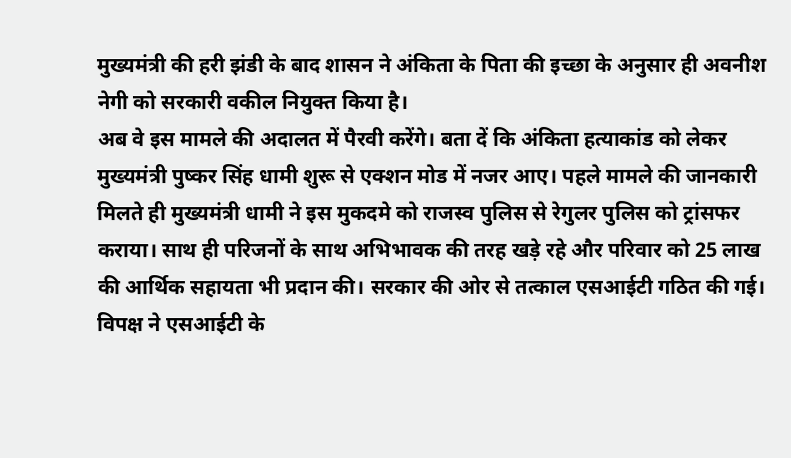मुख्यमंत्री की हरी झंडी के बाद शासन ने अंकिता के पिता की इच्छा के अनुसार ही अवनीश नेगी को सरकारी वकील नियुक्त किया है।
अब वे इस मामले की अदालत में पैरवी करेंगे। बता दें कि अंकिता हत्याकांड को लेकर मुख्यमंत्री पुष्कर सिंह धामी शुरू से एक्शन मोड में नजर आए। पहले मामले की जानकारी मिलते ही मुख्यमंत्री धामी ने इस मुकदमे को राजस्व पुलिस से रेगुलर पुलिस को ट्रांसफर कराया। साथ ही परिजनों के साथ अभिभावक की तरह खड़े रहे और परिवार को 25 लाख की आर्थिक सहायता भी प्रदान की। सरकार की ओर से तत्काल एसआईटी गठित की गई। विपक्ष ने एसआईटी के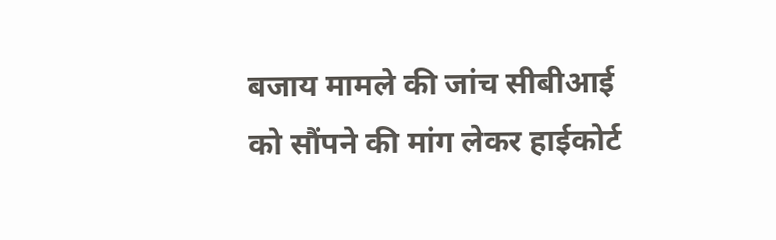बजाय मामले की जांच सीबीआई को सौंपने की मांग लेकर हाईकोर्ट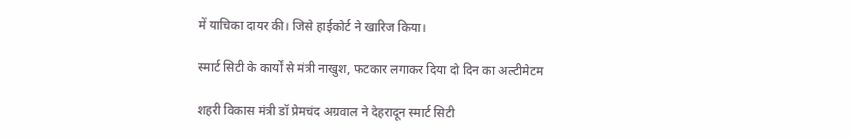में याचिका दायर की। जिसे हाईकोर्ट ने खारिज किया।

स्मार्ट सिटी के कार्यों से मंत्री नाखुश, फटकार लगाकर दिया दो दिन का अल्टीमेटम

शहरी विकास मंत्री डॉ प्रेमचंद अग्रवाल ने देहरादून स्मार्ट सिटी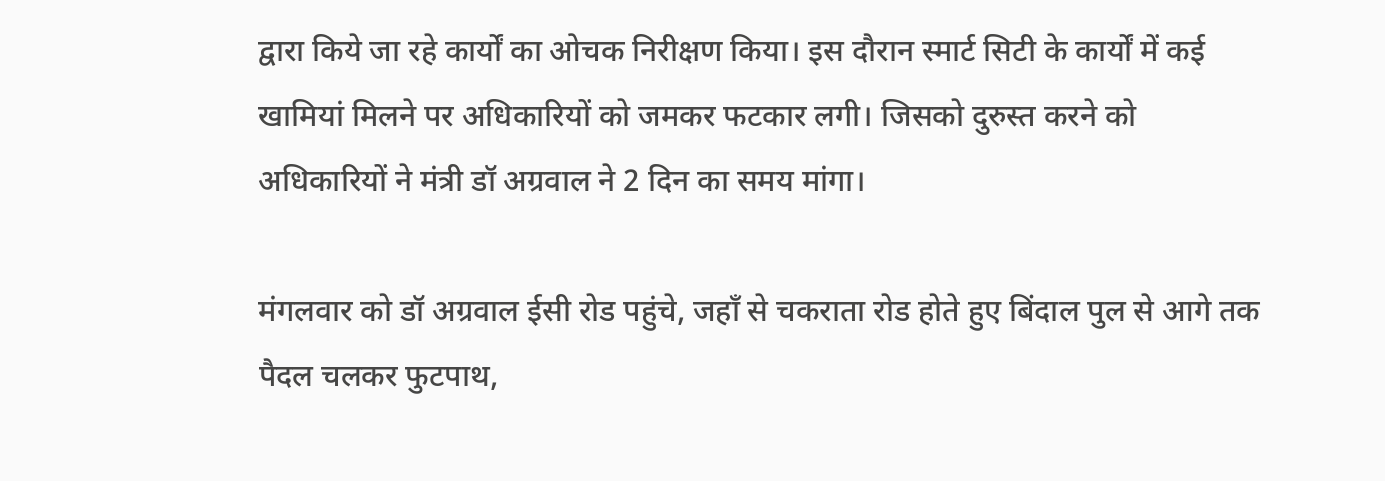द्वारा किये जा रहे कार्यों का ओचक निरीक्षण किया। इस दौरान स्मार्ट सिटी के कार्यों में कई खामियां मिलने पर अधिकारियों को जमकर फटकार लगी। जिसको दुरुस्त करने को अधिकारियों ने मंत्री डॉ अग्रवाल ने 2 दिन का समय मांगा।

मंगलवार को डॉ अग्रवाल ईसी रोड पहुंचे, जहाँ से चकराता रोड होते हुए बिंदाल पुल से आगे तक पैदल चलकर फुटपाथ,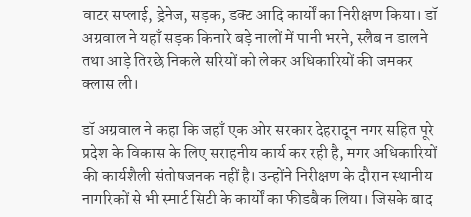वाटर सप्लाई, ड्रेनेज, सड़क, डक्ट आदि कार्यों का निरीक्षण किया। डॉ अग्रवाल ने यहाँ सड़क किनारे बड़े नालों में पानी भरने, स्लैब न डालने तथा आड़े तिरछे निकले सरियों को लेकर अधिकारियों की जमकर क्लास ली।

डॉ अग्रवाल ने कहा कि जहाँ एक ओर सरकार देहरादून नगर सहित पूरे प्रदेश के विकास के लिए सराहनीय कार्य कर रही है, मगर अधिकारियों की कार्यशैली संतोषजनक नहीं है। उन्होंने निरीक्षण के दौरान स्थानीय नागरिकों से भी स्मार्ट सिटी के कार्यों का फीडबैक लिया। जिसके बाद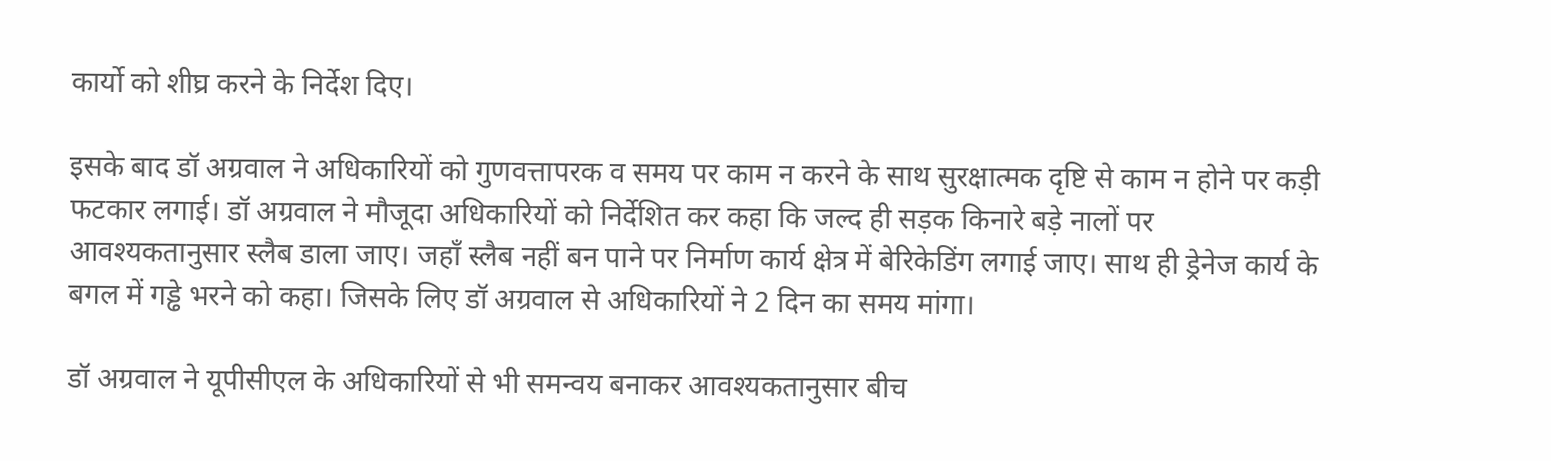कार्यो को शीघ्र करने के निर्देश दिए।

इसके बाद डॉ अग्रवाल ने अधिकारियों को गुणवत्तापरक व समय पर काम न करने के साथ सुरक्षात्मक दृष्टि से काम न होने पर कड़ी फटकार लगाई। डॉ अग्रवाल ने मौजूदा अधिकारियों को निर्देशित कर कहा कि जल्द ही सड़क किनारे बड़े नालों पर आवश्यकतानुसार स्लैब डाला जाए। जहाँ स्लैब नहीं बन पाने पर निर्माण कार्य क्षेत्र में बेरिकेडिंग लगाई जाए। साथ ही ड्रेनेज कार्य के बगल में गड्ढे भरने को कहा। जिसके लिए डॉ अग्रवाल से अधिकारियों ने 2 दिन का समय मांगा।

डॉ अग्रवाल ने यूपीसीएल के अधिकारियों से भी समन्वय बनाकर आवश्यकतानुसार बीच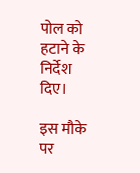पोल को हटाने के निर्देश दिए।

इस मौके पर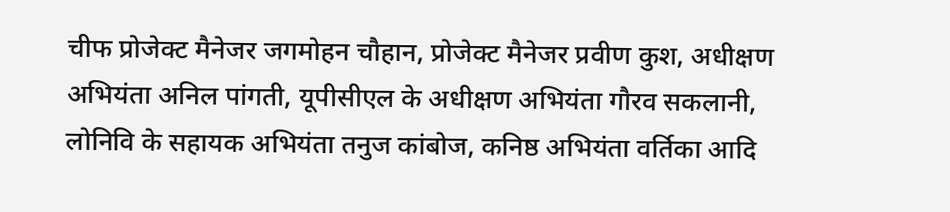चीफ प्रोजेक्ट मैनेजर जगमोहन चौहान, प्रोजेक्ट मैनेजर प्रवीण कुश, अधीक्षण अभियंता अनिल पांगती, यूपीसीएल के अधीक्षण अभियंता गौरव सकलानी, लोनिवि के सहायक अभियंता तनुज कांबोज, कनिष्ठ अभियंता वर्तिका आदि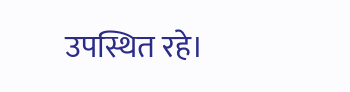उपस्थित रहे।